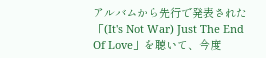アルバムから先行で発表された「(It's Not War) Just The End Of Love」を聴いて、今度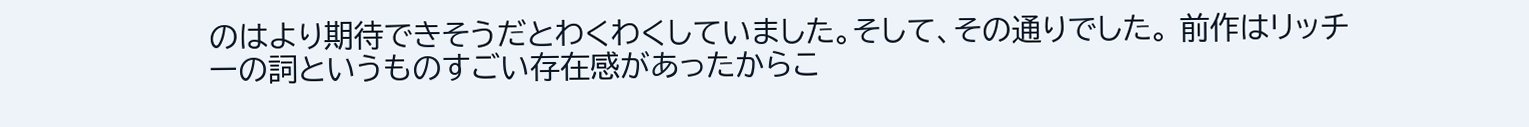のはより期待できそうだとわくわくしていました。そして、その通りでした。 前作はリッチーの詞というものすごい存在感があったからこ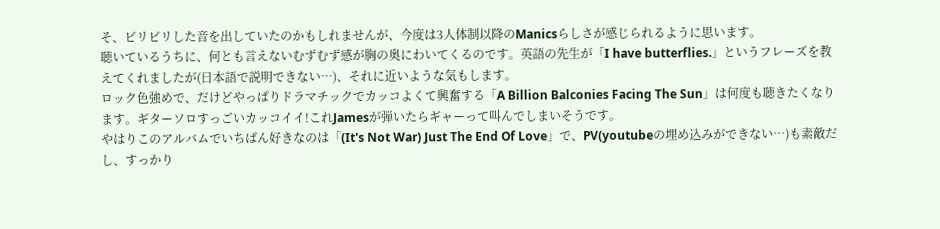そ、ビリビリした音を出していたのかもしれませんが、今度は3人体制以降のManicsらしさが感じられるように思います。
聴いているうちに、何とも言えないむずむず感が胸の奥にわいてくるのです。英語の先生が「I have butterflies.」というフレーズを教えてくれましたが(日本語で説明できない…)、それに近いような気もします。
ロック色強めで、だけどやっぱりドラマチックでカッコよくて興奮する「A Billion Balconies Facing The Sun」は何度も聴きたくなります。ギターソロすっごいカッコイイ!これJamesが弾いたらギャーって叫んでしまいそうです。
やはりこのアルバムでいちばん好きなのは「(It's Not War) Just The End Of Love」で、PV(youtubeの埋め込みができない…)も素敵だし、すっかり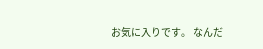お気に入りです。 なんだ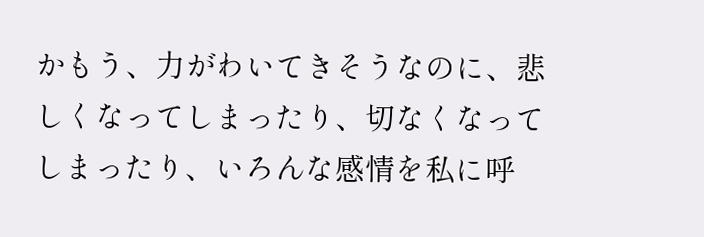かもう、力がわいてきそうなのに、悲しくなってしまったり、切なくなってしまったり、いろんな感情を私に呼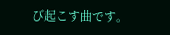び起こす曲です。